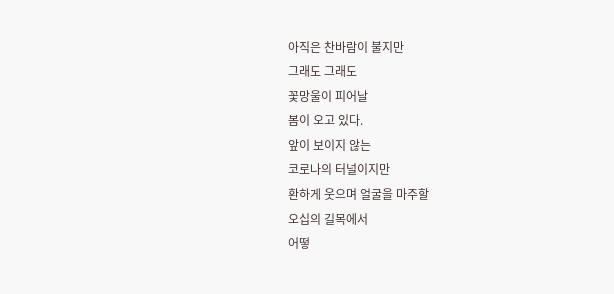아직은 찬바람이 불지만
그래도 그래도
꽃망울이 피어날
봄이 오고 있다.
앞이 보이지 않는
코로나의 터널이지만
환하게 웃으며 얼굴을 마주할
오십의 길목에서
어떻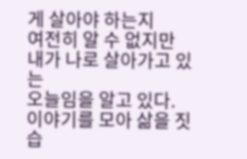게 살아야 하는지
여전히 알 수 없지만
내가 나로 살아가고 있는
오늘임을 알고 있다.
이야기를 모아 삶을 짓습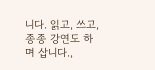니다. 읽고, 쓰고, 종종 강연도 하며 삽니다.,